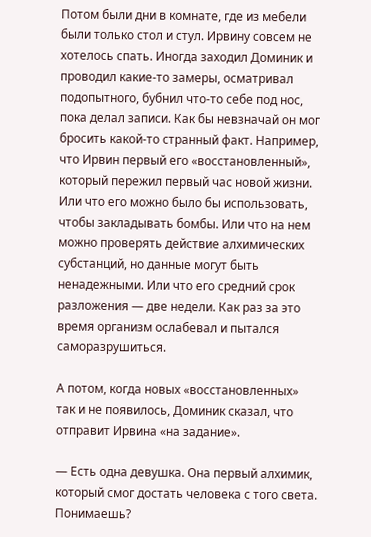Потом были дни в комнате, где из мебели были только стол и стул. Ирвину совсем не хотелось спать. Иногда заходил Доминик и проводил какие-то замеры, осматривал подопытного, бубнил что-то себе под нос, пока делал записи. Как бы невзначай он мог бросить какой-то странный факт. Например, что Ирвин первый его «восстановленный», который пережил первый час новой жизни. Или что его можно было бы использовать, чтобы закладывать бомбы. Или что на нем можно проверять действие алхимических субстанций, но данные могут быть ненадежными. Или что его средний срок разложения — две недели. Как раз за это время организм ослабевал и пытался саморазрушиться.

А потом, когда новых «восстановленных» так и не появилось, Доминик сказал, что отправит Ирвина «на задание».

— Есть одна девушка. Она первый алхимик, который смог достать человека с того света. Понимаешь?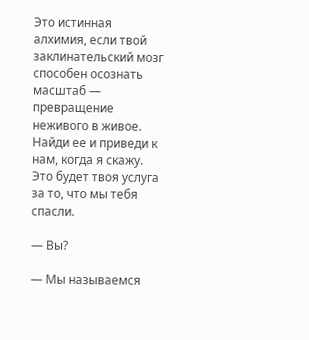Это истинная алхимия, если твой заклинательский мозг способен осознать масштаб — превращение неживого в живое. Найди ее и приведи к нам, когда я скажу. Это будет твоя услуга за то, что мы тебя спасли.

— Вы?

— Мы называемся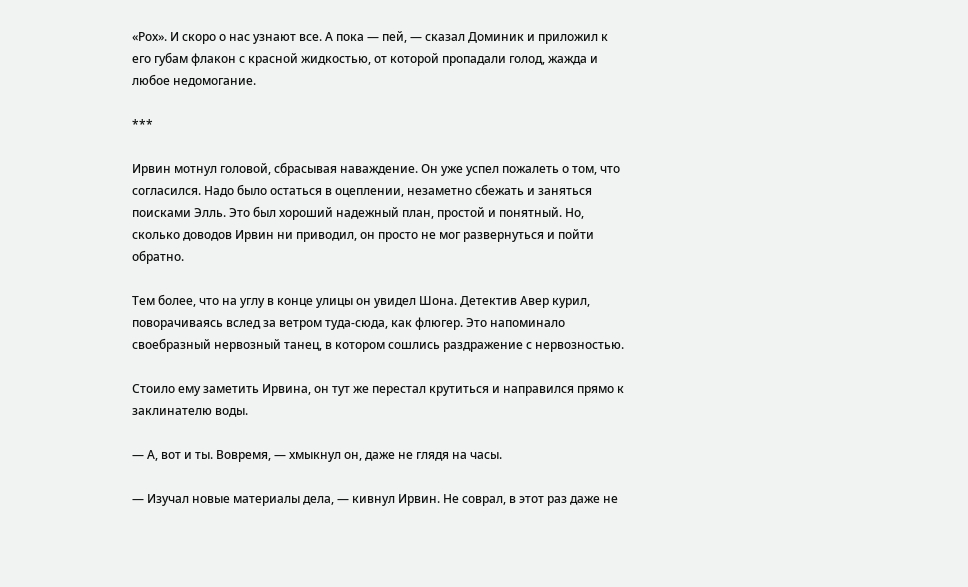«Рох». И скоро о нас узнают все. А пока — пей, — сказал Доминик и приложил к его губам флакон с красной жидкостью, от которой пропадали голод, жажда и любое недомогание.

***

Ирвин мотнул головой, сбрасывая наваждение. Он уже успел пожалеть о том, что согласился. Надо было остаться в оцеплении, незаметно сбежать и заняться поисками Элль. Это был хороший надежный план, простой и понятный. Но, сколько доводов Ирвин ни приводил, он просто не мог развернуться и пойти обратно.

Тем более, что на углу в конце улицы он увидел Шона. Детектив Авер курил, поворачиваясь вслед за ветром туда-сюда, как флюгер. Это напоминало своебразный нервозный танец, в котором сошлись раздражение с нервозностью.

Стоило ему заметить Ирвина, он тут же перестал крутиться и направился прямо к заклинателю воды.

— А, вот и ты. Вовремя, — хмыкнул он, даже не глядя на часы.

— Изучал новые материалы дела, — кивнул Ирвин. Не соврал, в этот раз даже не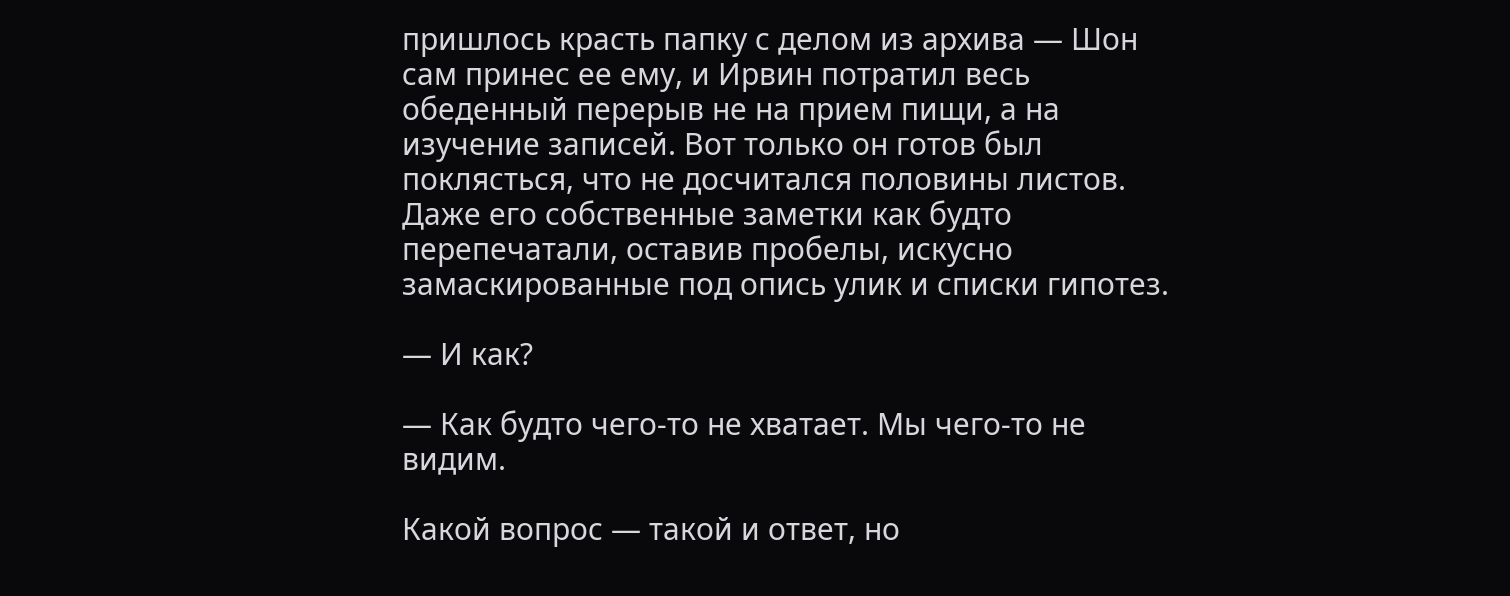пришлось красть папку с делом из архива — Шон сам принес ее ему, и Ирвин потратил весь обеденный перерыв не на прием пищи, а на изучение записей. Вот только он готов был поклясться, что не досчитался половины листов. Даже его собственные заметки как будто перепечатали, оставив пробелы, искусно замаскированные под опись улик и списки гипотез.

— И как?

— Как будто чего-то не хватает. Мы чего-то не видим.

Какой вопрос — такой и ответ, но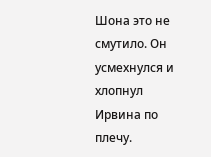Шона это не смутило. Он усмехнулся и хлопнул Ирвина по плечу.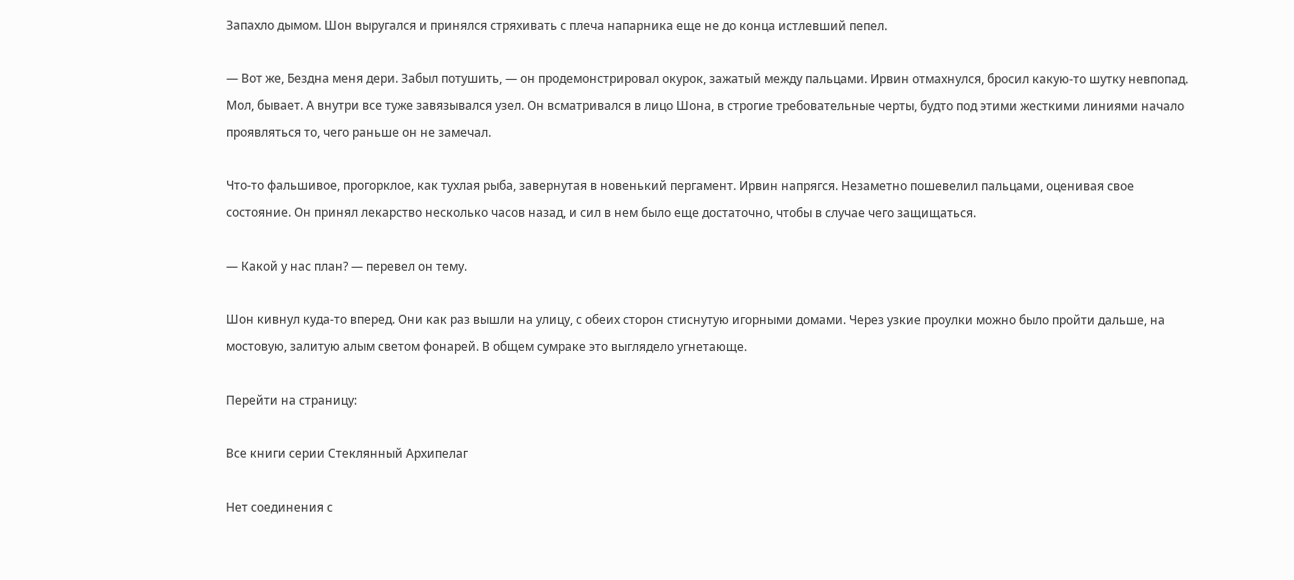Запахло дымом. Шон выругался и принялся стряхивать с плеча напарника еще не до конца истлевший пепел.

— Вот же, Бездна меня дери. Забыл потушить, — он продемонстрировал окурок, зажатый между пальцами. Ирвин отмахнулся, бросил какую-то шутку невпопад. Мол, бывает. А внутри все туже завязывался узел. Он всматривался в лицо Шона, в строгие требовательные черты, будто под этими жесткими линиями начало проявляться то, чего раньше он не замечал.

Что-то фальшивое, прогорклое, как тухлая рыба, завернутая в новенький пергамент. Ирвин напрягся. Незаметно пошевелил пальцами, оценивая свое состояние. Он принял лекарство несколько часов назад, и сил в нем было еще достаточно, чтобы в случае чего защищаться.

— Какой у нас план? — перевел он тему.

Шон кивнул куда-то вперед. Они как раз вышли на улицу, с обеих сторон стиснутую игорными домами. Через узкие проулки можно было пройти дальше, на мостовую, залитую алым светом фонарей. В общем сумраке это выглядело угнетающе.

Перейти на страницу:

Все книги серии Стеклянный Архипелаг

Нет соединения с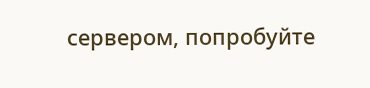сервером, попробуйте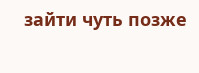зайти чуть позже